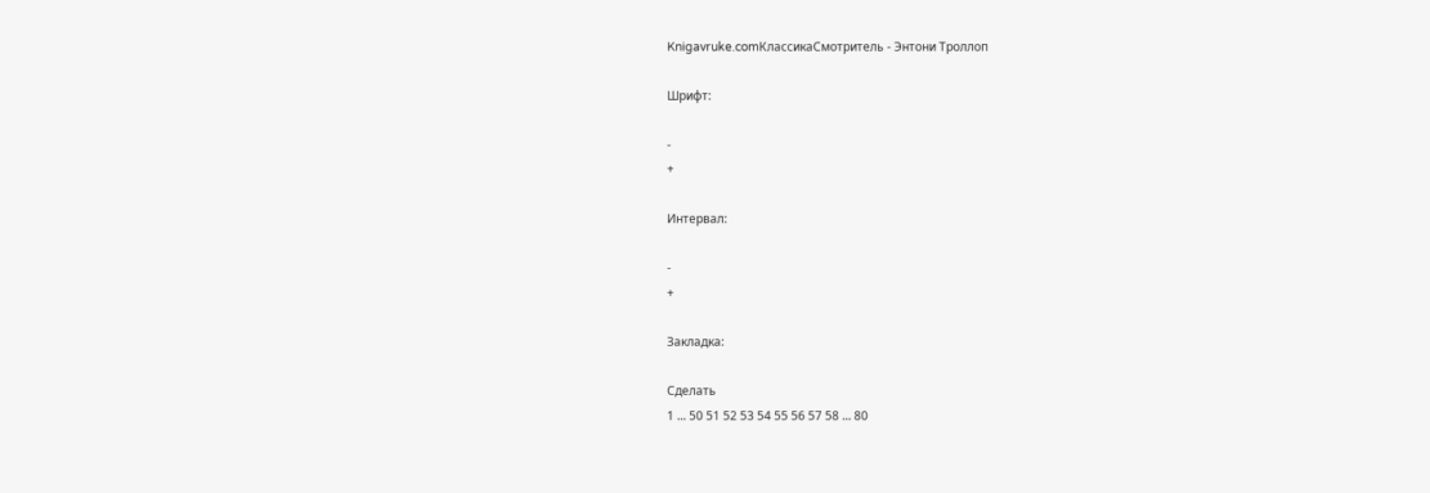Knigavruke.comКлассикаСмотритель - Энтони Троллоп

Шрифт:

-
+

Интервал:

-
+

Закладка:

Сделать
1 ... 50 51 52 53 54 55 56 57 58 ... 80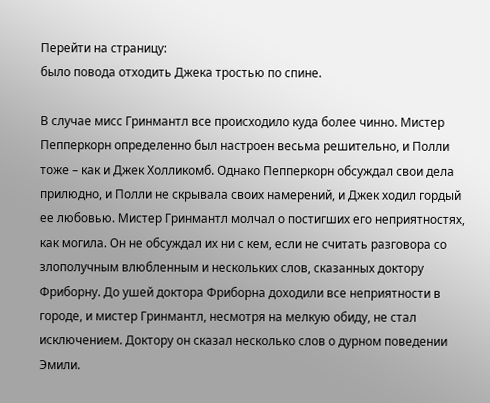Перейти на страницу:
было повода отходить Джека тростью по спине.

В случае мисс Гринмантл все происходило куда более чинно. Мистер Пепперкорн определенно был настроен весьма решительно, и Полли тоже – как и Джек Холликомб. Однако Пепперкорн обсуждал свои дела прилюдно, и Полли не скрывала своих намерений, и Джек ходил гордый ее любовью. Мистер Гринмантл молчал о постигших его неприятностях, как могила. Он не обсуждал их ни с кем, если не считать разговора со злополучным влюбленным и нескольких слов, сказанных доктору Фриборну. До ушей доктора Фриборна доходили все неприятности в городе, и мистер Гринмантл, несмотря на мелкую обиду, не стал исключением. Доктору он сказал несколько слов о дурном поведении Эмили.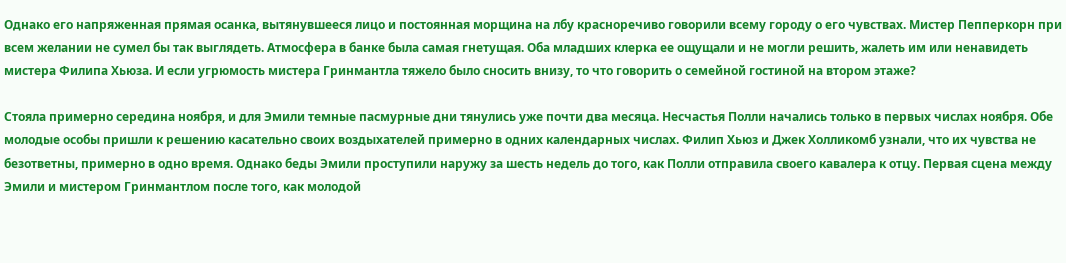Однако его напряженная прямая осанка, вытянувшееся лицо и постоянная морщина на лбу красноречиво говорили всему городу о его чувствах. Мистер Пепперкорн при всем желании не сумел бы так выглядеть. Атмосфера в банке была самая гнетущая. Оба младших клерка ее ощущали и не могли решить, жалеть им или ненавидеть мистера Филипа Хьюза. И если угрюмость мистера Гринмантла тяжело было сносить внизу, то что говорить о семейной гостиной на втором этаже?

Стояла примерно середина ноября, и для Эмили темные пасмурные дни тянулись уже почти два месяца. Несчастья Полли начались только в первых числах ноября. Обе молодые особы пришли к решению касательно своих воздыхателей примерно в одних календарных числах. Филип Хьюз и Джек Холликомб узнали, что их чувства не безответны, примерно в одно время. Однако беды Эмили проступили наружу за шесть недель до того, как Полли отправила своего кавалера к отцу. Первая сцена между Эмили и мистером Гринмантлом после того, как молодой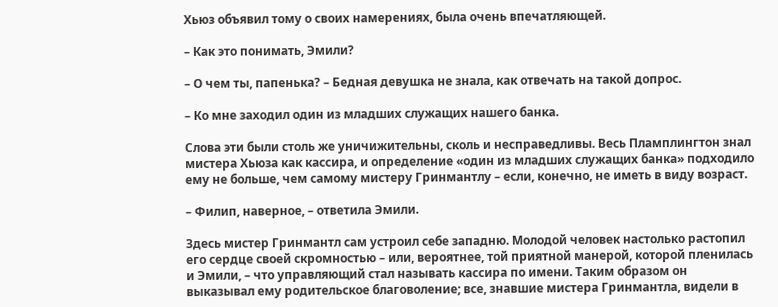Хьюз объявил тому о своих намерениях, была очень впечатляющей.

– Как это понимать, Эмили?

– О чем ты, папенька? – Бедная девушка не знала, как отвечать на такой допрос.

– Ко мне заходил один из младших служащих нашего банка.

Слова эти были столь же уничижительны, сколь и несправедливы. Весь Пламплингтон знал мистера Хьюза как кассира, и определение «один из младших служащих банка» подходило ему не больше, чем самому мистеру Гринмантлу – если, конечно, не иметь в виду возраст.

– Филип, наверное, – ответила Эмили.

Здесь мистер Гринмантл сам устроил себе западню. Молодой человек настолько растопил его сердце своей скромностью – или, вероятнее, той приятной манерой, которой пленилась и Эмили, – что управляющий стал называть кассира по имени. Таким образом он выказывал ему родительское благоволение; все, знавшие мистера Гринмантла, видели в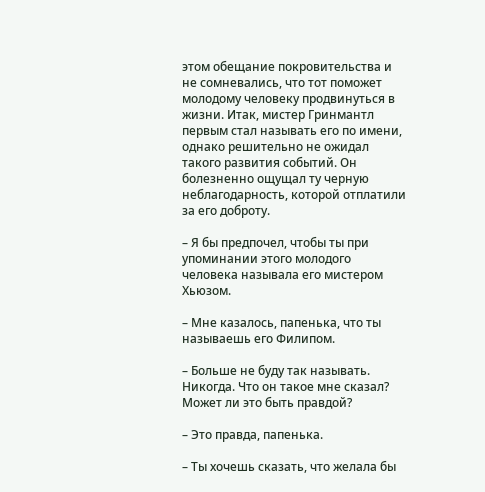этом обещание покровительства и не сомневались, что тот поможет молодому человеку продвинуться в жизни. Итак, мистер Гринмантл первым стал называть его по имени, однако решительно не ожидал такого развития событий. Он болезненно ощущал ту черную неблагодарность, которой отплатили за его доброту.

– Я бы предпочел, чтобы ты при упоминании этого молодого человека называла его мистером Хьюзом.

– Мне казалось, папенька, что ты называешь его Филипом.

– Больше не буду так называть. Никогда. Что он такое мне сказал? Может ли это быть правдой?

– Это правда, папенька.

– Ты хочешь сказать, что желала бы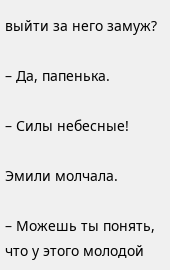выйти за него замуж?

– Да, папенька.

– Силы небесные!

Эмили молчала.

– Можешь ты понять, что у этого молодой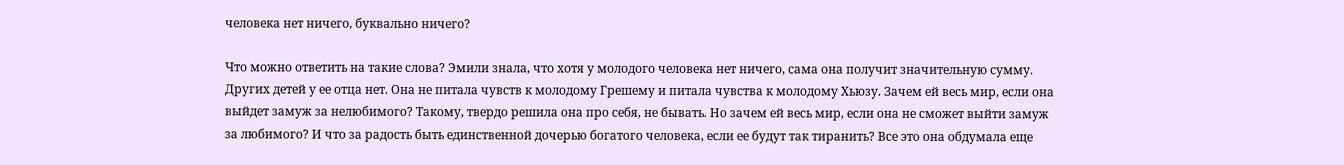человека нет ничего, буквально ничего?

Что можно ответить на такие слова? Эмили знала, что хотя у молодого человека нет ничего, сама она получит значительную сумму. Других детей у ее отца нет. Она не питала чувств к молодому Грешему и питала чувства к молодому Хьюзу. Зачем ей весь мир, если она выйдет замуж за нелюбимого? Такому, твердо решила она про себя, не бывать. Но зачем ей весь мир, если она не сможет выйти замуж за любимого? И что за радость быть единственной дочерью богатого человека, если ее будут так тиранить? Все это она обдумала еще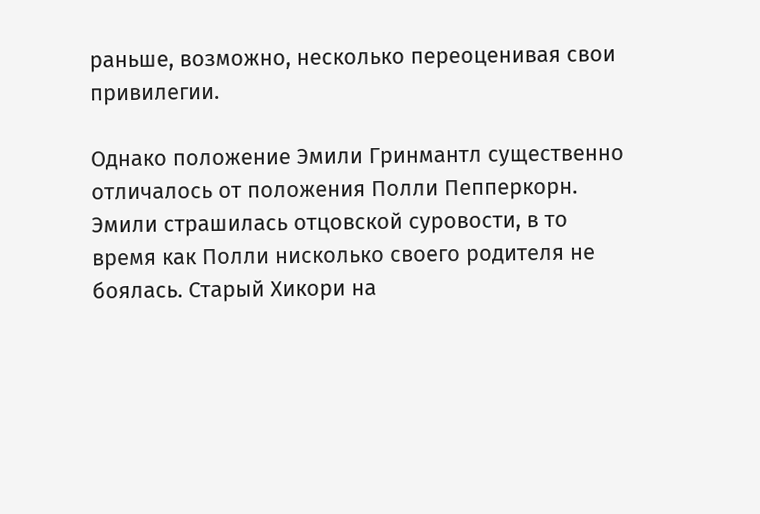раньше, возможно, несколько переоценивая свои привилегии.

Однако положение Эмили Гринмантл существенно отличалось от положения Полли Пепперкорн. Эмили страшилась отцовской суровости, в то время как Полли нисколько своего родителя не боялась. Старый Хикори на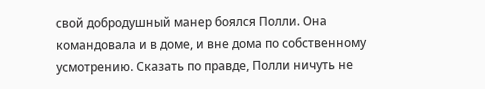свой добродушный манер боялся Полли. Она командовала и в доме, и вне дома по собственному усмотрению. Сказать по правде, Полли ничуть не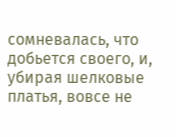сомневалась, что добьется своего, и, убирая шелковые платья, вовсе не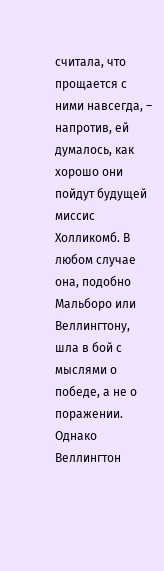считала, что прощается с ними навсегда, – напротив, ей думалось, как хорошо они пойдут будущей миссис Холликомб. В любом случае она, подобно Мальборо или Веллингтону, шла в бой с мыслями о победе, а не о поражении. Однако Веллингтон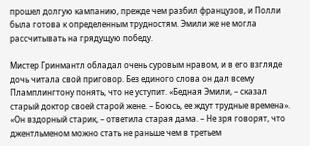прошел долгую кампанию, прежде чем разбил французов, и Полли была готова к определенным трудностям. Эмили же не могла рассчитывать на грядущую победу.

Мистер Гринмантл обладал очень суровым нравом, и в его взгляде дочь читала свой приговор. Без единого слова он дал всему Пламплингтону понять, что не уступит. «Бедная Эмили, – сказал старый доктор своей старой жене. – Боюсь, ее ждут трудные времена». «Он вздорный старик, – ответила старая дама. – Не зря говорят, что джентльменом можно стать не раньше чем в третьем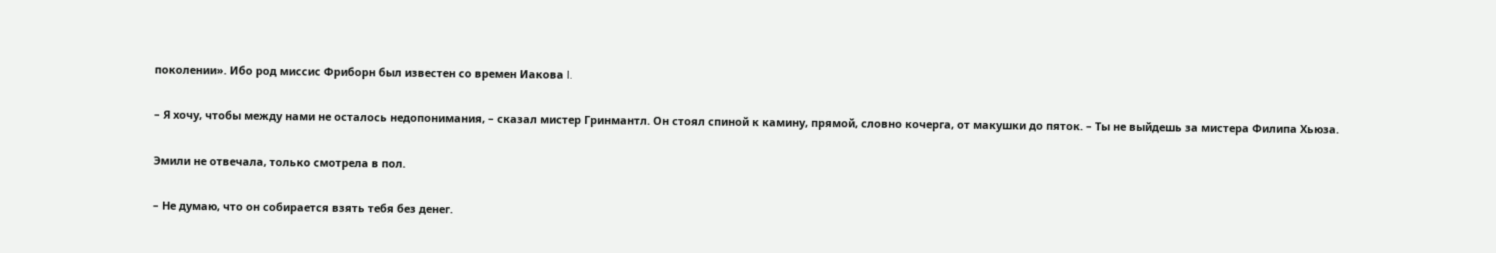поколении». Ибо род миссис Фриборн был известен со времен Иакова I.

– Я хочу, чтобы между нами не осталось недопонимания, – сказал мистер Гринмантл. Он стоял спиной к камину, прямой, словно кочерга, от макушки до пяток. – Ты не выйдешь за мистера Филипа Хьюза.

Эмили не отвечала, только смотрела в пол.

– Не думаю, что он собирается взять тебя без денег.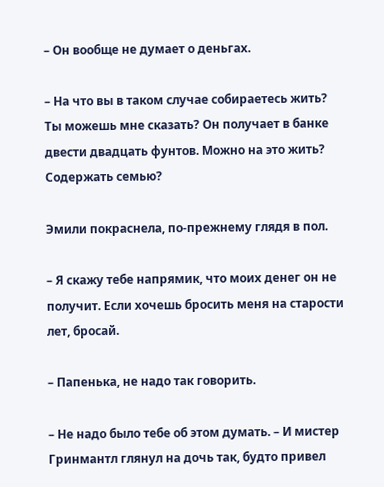– Он вообще не думает о деньгах.

– На что вы в таком случае собираетесь жить? Ты можешь мне сказать? Он получает в банке двести двадцать фунтов. Можно на это жить? Содержать семью?

Эмили покраснела, по-прежнему глядя в пол.

– Я скажу тебе напрямик, что моих денег он не получит. Если хочешь бросить меня на старости лет, бросай.

– Папенька, не надо так говорить.

– Не надо было тебе об этом думать. – И мистер Гринмантл глянул на дочь так, будто привел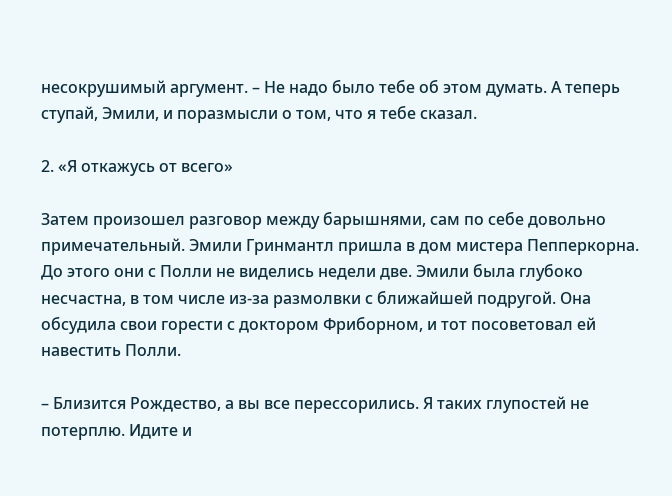несокрушимый аргумент. – Не надо было тебе об этом думать. А теперь ступай, Эмили, и поразмысли о том, что я тебе сказал.

2. «Я откажусь от всего»

Затем произошел разговор между барышнями, сам по себе довольно примечательный. Эмили Гринмантл пришла в дом мистера Пепперкорна. До этого они с Полли не виделись недели две. Эмили была глубоко несчастна, в том числе из-за размолвки с ближайшей подругой. Она обсудила свои горести с доктором Фриборном, и тот посоветовал ей навестить Полли.

– Близится Рождество, а вы все перессорились. Я таких глупостей не потерплю. Идите и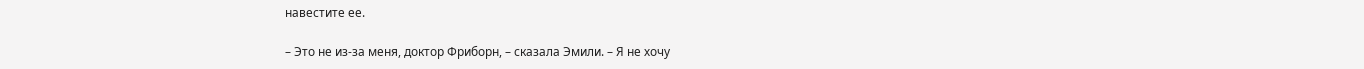навестите ее.

– Это не из-за меня, доктор Фриборн, – сказала Эмили. – Я не хочу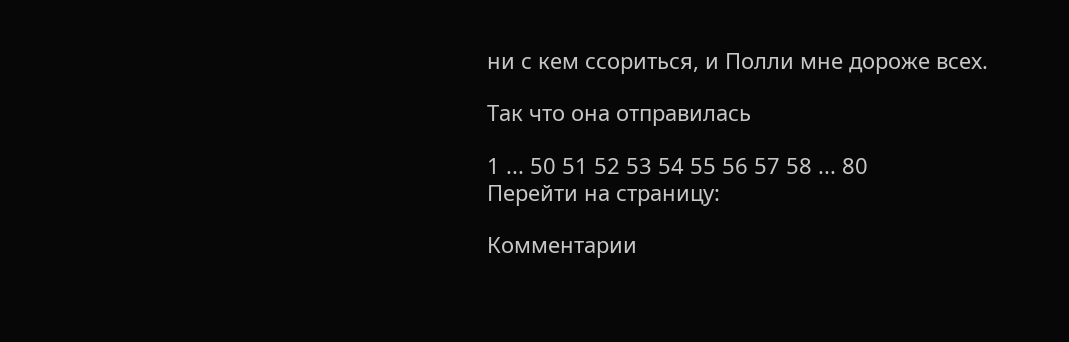ни с кем ссориться, и Полли мне дороже всех.

Так что она отправилась

1 ... 50 51 52 53 54 55 56 57 58 ... 80
Перейти на страницу:

Комментарии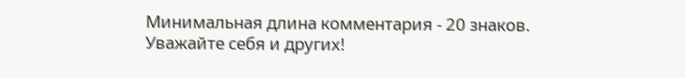Минимальная длина комментария - 20 знаков. Уважайте себя и других!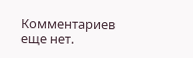Комментариев еще нет.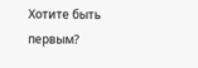Хотите быть первым?